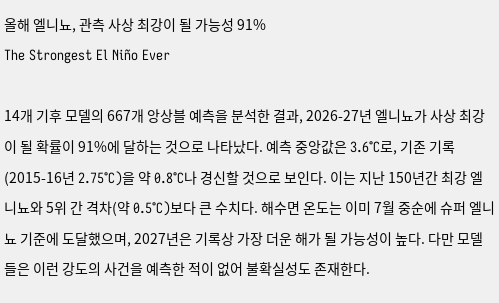올해 엘니뇨, 관측 사상 최강이 될 가능성 91%
The Strongest El Niño Ever

14개 기후 모델의 667개 앙상블 예측을 분석한 결과, 2026-27년 엘니뇨가 사상 최강이 될 확률이 91%에 달하는 것으로 나타났다. 예측 중앙값은 3.6°C로, 기존 기록(2015-16년 2.75°C)을 약 0.8°C나 경신할 것으로 보인다. 이는 지난 150년간 최강 엘니뇨와 5위 간 격차(약 0.5°C)보다 큰 수치다. 해수면 온도는 이미 7월 중순에 슈퍼 엘니뇨 기준에 도달했으며, 2027년은 기록상 가장 더운 해가 될 가능성이 높다. 다만 모델들은 이런 강도의 사건을 예측한 적이 없어 불확실성도 존재한다.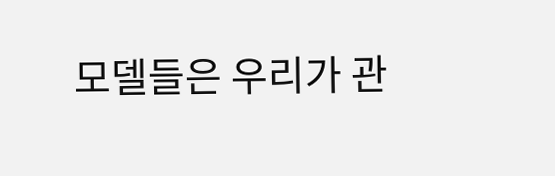모델들은 우리가 관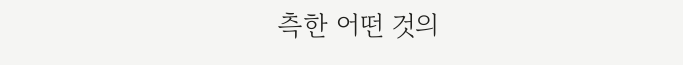측한 어떤 것의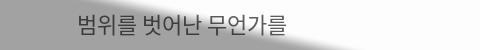범위를 벗어난 무언가를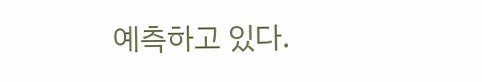예측하고 있다.